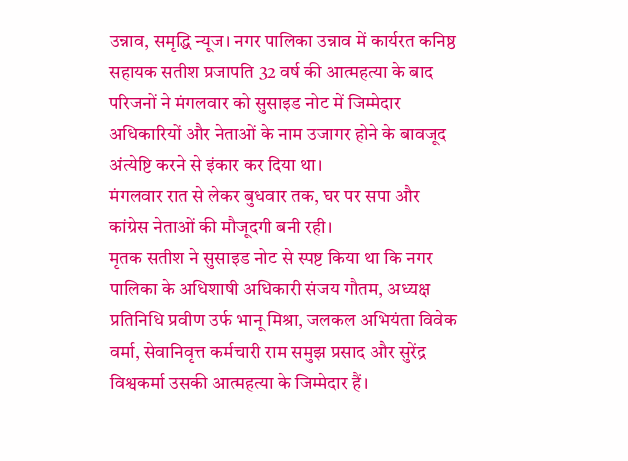उन्नाव, समृद्धि न्यूज। नगर पालिका उन्नाव में कार्यरत कनिष्ठ सहायक सतीश प्रजापति 32 वर्ष की आत्महत्या के बाद परिजनों ने मंगलवार को सुसाइड नोट में जिम्मेदार अधिकारियों और नेताओं के नाम उजागर होने के बावजूद अंत्येष्टि करने से इंकार कर दिया था।
मंगलवार रात से लेकर बुधवार तक, घर पर सपा और कांग्रेस नेताओं की मौजूदगी बनी रही।
मृतक सतीश ने सुसाइड नोट से स्पष्ट किया था कि नगर पालिका के अधिशाषी अधिकारी संजय गौतम, अध्यक्ष प्रतिनिधि प्रवीण उर्फ भानू मिश्रा, जलकल अभियंता विवेक वर्मा, सेवानिवृत्त कर्मचारी राम समुझ प्रसाद और सुरेंद्र विश्वकर्मा उसकी आत्महत्या के जिम्मेदार हैं।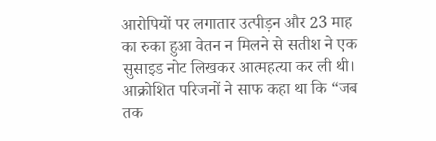आरोपियों पर लगातार उत्पीड़न और 23 माह का रुका हुआ वेतन न मिलने से सतीश ने एक सुसाइड नोट लिखकर आत्महत्या कर ली थी।
आक्रोशित परिजनों ने साफ कहा था कि “जब तक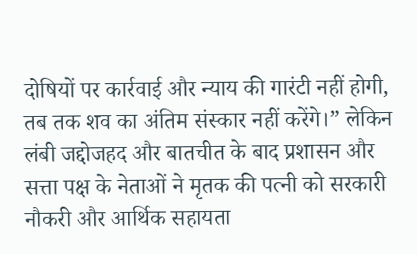दोषियों पर कार्रवाई और न्याय की गारंटी नहीं होगी, तब तक शव का अंतिम संस्कार नहीं करेंगे।” लेकिन लंबी जद्दोजहद और बातचीत के बाद प्रशासन और सत्ता पक्ष के नेताओं ने मृतक की पत्नी को सरकारी नौकरी और आर्थिक सहायता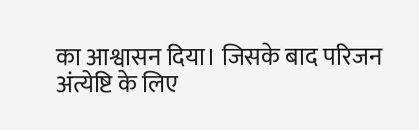का आश्वासन दिया। जिसके बाद परिजन अंत्येष्टि के लिए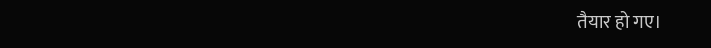तैयार हो गए।